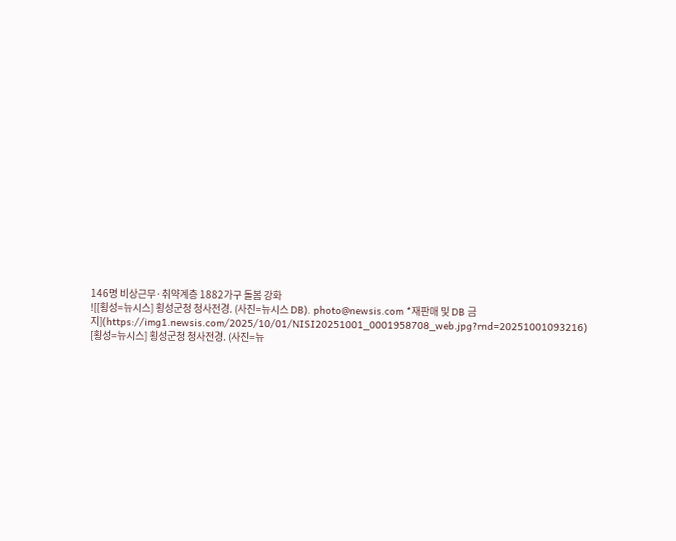146명 비상근무·취약계층 1882가구 돌봄 강화
![[횡성=뉴시스] 횡성군청 청사전경. (사진=뉴시스 DB). photo@newsis.com *재판매 및 DB 금지](https://img1.newsis.com/2025/10/01/NISI20251001_0001958708_web.jpg?rnd=20251001093216)
[횡성=뉴시스] 횡성군청 청사전경. (사진=뉴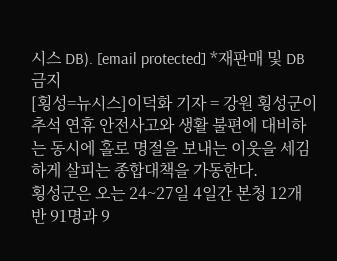시스 DB). [email protected] *재판매 및 DB 금지
[횡성=뉴시스]이덕화 기자 = 강원 횡성군이 추석 연휴 안전사고와 생활 불편에 대비하는 동시에 홀로 명절을 보내는 이웃을 세김하게 살피는 종합대책을 가동한다.
횡성군은 오는 24~27일 4일간 본청 12개 반 91명과 9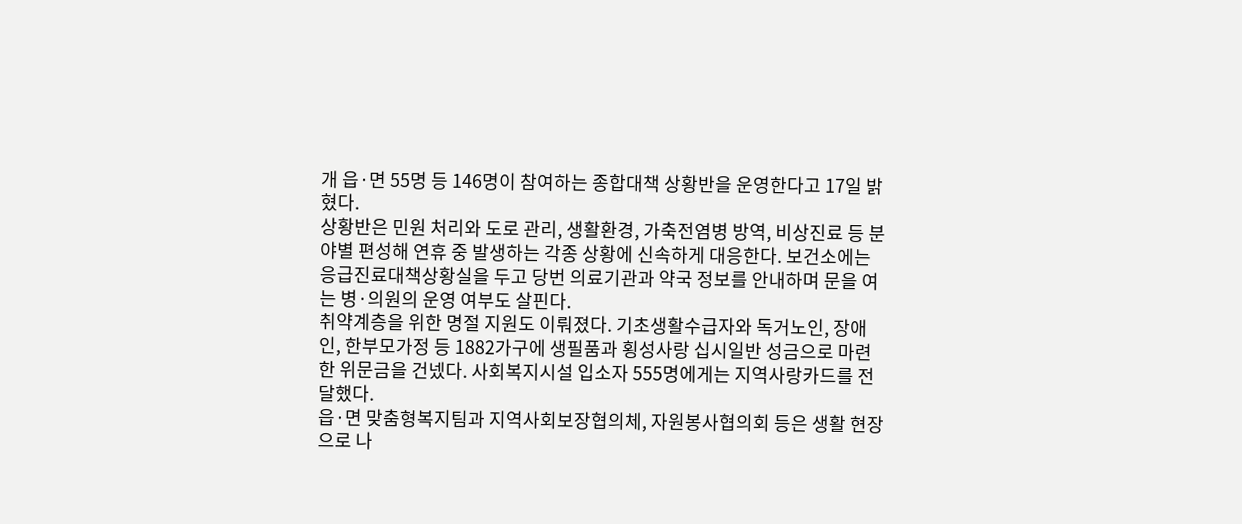개 읍·면 55명 등 146명이 참여하는 종합대책 상황반을 운영한다고 17일 밝혔다.
상황반은 민원 처리와 도로 관리, 생활환경, 가축전염병 방역, 비상진료 등 분야별 편성해 연휴 중 발생하는 각종 상황에 신속하게 대응한다. 보건소에는 응급진료대책상황실을 두고 당번 의료기관과 약국 정보를 안내하며 문을 여는 병·의원의 운영 여부도 살핀다.
취약계층을 위한 명절 지원도 이뤄졌다. 기초생활수급자와 독거노인, 장애인, 한부모가정 등 1882가구에 생필품과 횡성사랑 십시일반 성금으로 마련한 위문금을 건넸다. 사회복지시설 입소자 555명에게는 지역사랑카드를 전달했다.
읍·면 맞춤형복지팀과 지역사회보장협의체, 자원봉사협의회 등은 생활 현장으로 나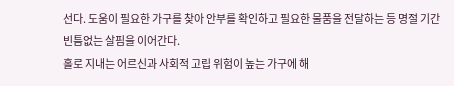선다. 도움이 필요한 가구를 찾아 안부를 확인하고 필요한 물품을 전달하는 등 명절 기간 빈틈없는 살핌을 이어간다.
홀로 지내는 어르신과 사회적 고립 위험이 높는 가구에 해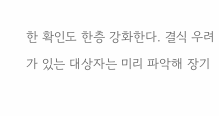한 확인도 한층 강화한다. 결식 우려가 있는 대상자는 미리 파악해 장기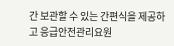간 보관할 수 있는 간편식을 제공하고 응급안전관리요원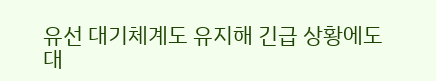유선 대기체계도 유지해 긴급 상황에도 대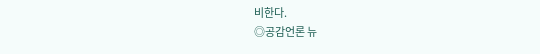비한다.
◎공감언론 뉴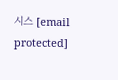시스 [email protected]